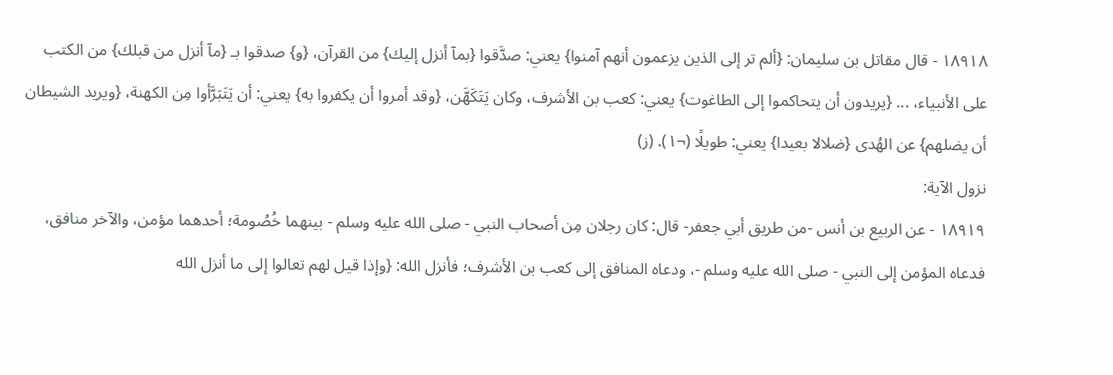١٨٩١٨ - قال مقاتل بن سليمان: {ألم تر إلى الذين يزعمون أنهم آمنوا} يعني: صدَّقوا {بمآ أنزل إليك} من القرآن، {و} صدقوا بـ {مآ أنزل من قبلك} من الكتب على الأنبياء، ... {يريدون أن يتحاكموا إلى الطاغوت} يعني: كعب بن الأشرف، وكان يَتَكَهَّن، {وقد أمروا أن يكفروا به} يعني: أن يَتَبَرَّأوا مِن الكهنة، {ويريد الشيطان أن يضلهم} عن الهُدى {ضلالا بعيدا} يعني: طويلًا (¬١). (ز)
نزول الآية:
١٨٩١٩ - عن الربيع بن أنس -من طريق أبي جعفر- قال: كان رجلان مِن أصحاب النبي - صلى الله عليه وسلم - بينهما خُصُومة؛ أحدهما مؤمن، والآخر منافق، فدعاه المؤمن إلى النبي - صلى الله عليه وسلم -، ودعاه المنافق إلى كعب بن الأشرف؛ فأنزل الله: {وإذا قيل لهم تعالوا إلى ما أنزل الله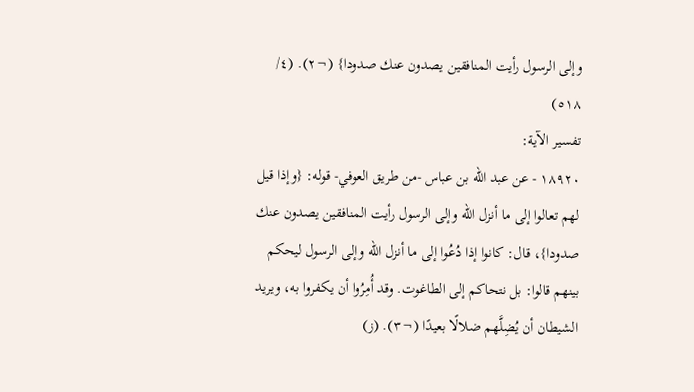وإلى الرسول رأيت المنافقين يصدون عنك صدودا} (¬٢). (٤/ ٥١٨)
تفسير الآية:
١٨٩٢٠ - عن عبد الله بن عباس -من طريق العوفي- قوله: {وإذا قيل لهم تعالوا إلى ما أنزل الله وإلى الرسول رأيت المنافقين يصدون عنك صدودا}، قال: كانوا إذا دُعُوا إلى ما أنزل الله وإلى الرسول ليحكم بينهم قالوا: بل نتحاكم إلى الطاغوت. وقد أُمِرُوا أن يكفروا به، ويريد الشيطان أن يُضِلَّهم ضلالًا بعيدًا (¬٣). (ز)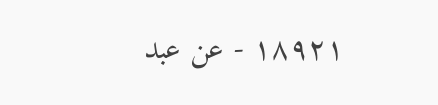١٨٩٢١ - عن عبد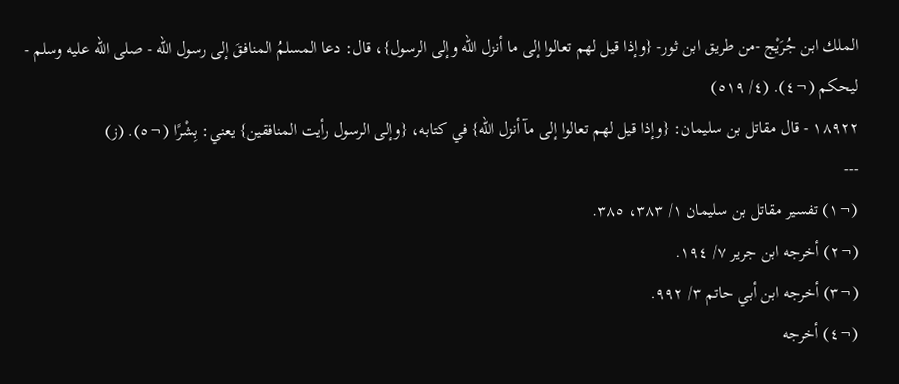الملك ابن جُرَيْج -من طريق ابن ثور- {وإذا قيل لهم تعالوا إلى ما أنزل الله وإلى الرسول}، قال: دعا المسلمُ المنافقَ إلى رسول الله - صلى الله عليه وسلم - ليحكم (¬٤). (٤/ ٥١٩)
١٨٩٢٢ - قال مقاتل بن سليمان: {وإذا قيل لهم تعالوا إلى مآ أنزل الله} في كتابه، {وإلى الرسول رأيت المنافقين} يعني: بِشْرًا (¬٥). (ز)
---
(¬١) تفسير مقاتل بن سليمان ١/ ٣٨٣، ٣٨٥.
(¬٢) أخرجه ابن جرير ٧/ ١٩٤.
(¬٣) أخرجه ابن أبي حاتم ٣/ ٩٩٢.
(¬٤) أخرجه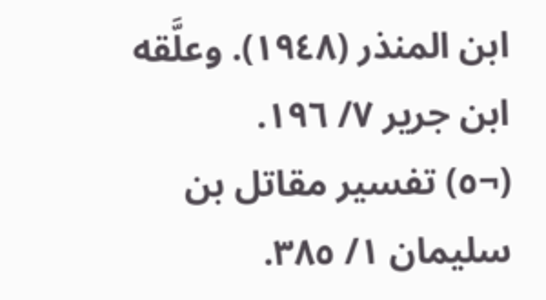ابن المنذر (١٩٤٨). وعلَّقه ابن جرير ٧/ ١٩٦.
(¬٥) تفسير مقاتل بن سليمان ١/ ٣٨٥.